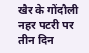खैर के गोंदौली नहर पटरी पर तीन दिन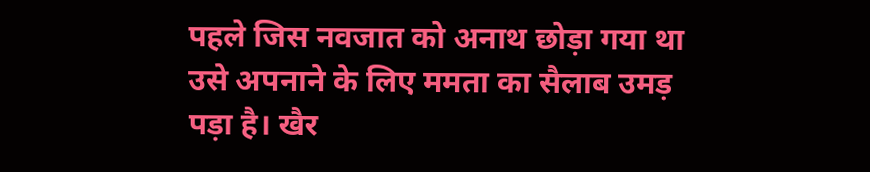पहले जिस नवजात को अनाथ छोड़ा गया था उसे अपनाने के लिए ममता का सैलाब उमड़ पड़ा है। खैर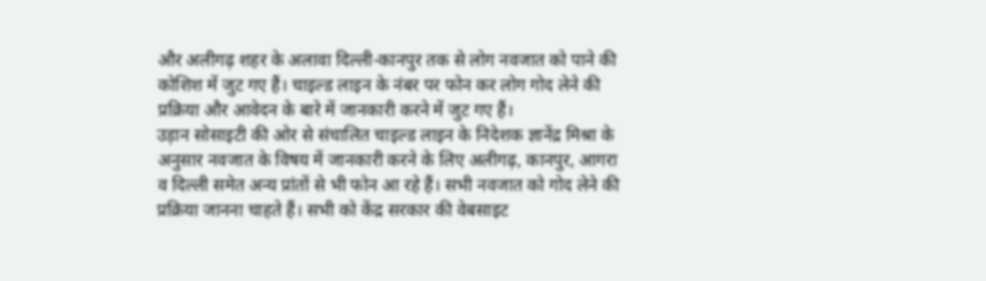और अलीगढ़ शहर के अलावा दिल्ली-कानपुर तक से लोग नवजात को पाने की कोशिश में जुट गए हैं। चाइल्ड लाइन के नंबर पर फोन कर लोग गोद लेने की प्रक्रिया और आवेदन के बारे में जानकारी करने में जुट गए हैं।
उड़ान सोसाइटी की ओर से संचालित चाइल्ड लाइन के निदेशक ज्ञानेंद्र मिश्रा के अनुसार नवजात के विषय में जानकारी करने के लिए अलीगढ़, कानपुर, आगरा व दिल्ली समेत अन्य प्रांतों से भी फोन आ रहे हैं। सभी नवजात को गोद लेने की प्रक्रिया जानना चाहते हैं। सभी को केंद्र सरकार की वेबसाइट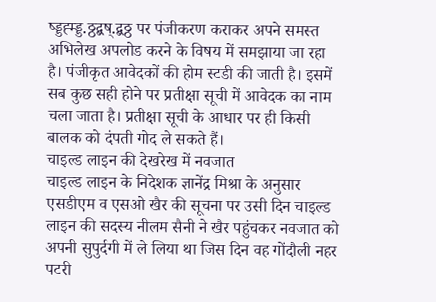ष्ड्डह्म्ड्ड.ठ्ठद्बष्.द्बठ्ठ पर पंजीकरण कराकर अपने समस्त अभिलेख अपलोड करने के विषय में समझाया जा रहा है। पंजीकृत आवेदकों की होम स्टडी की जाती है। इसमें सब कुछ सही होने पर प्रतीक्षा सूची में आवेदक का नाम चला जाता है। प्रतीक्षा सूची के आधार पर ही किसी बालक को दंपती गोद ले सकते हैं।
चाइल्ड लाइन की देखरेख में नवजात
चाइल्ड लाइन के निदेशक ज्ञानेंद्र मिश्रा के अनुसार एसडीएम व एसओ खैर की सूचना पर उसी दिन चाइल्ड लाइन की सदस्य नीलम सैनी ने खैर पहुंचकर नवजात को अपनी सुपुर्दगी में ले लिया था जिस दिन वह गोंदौली नहर पटरी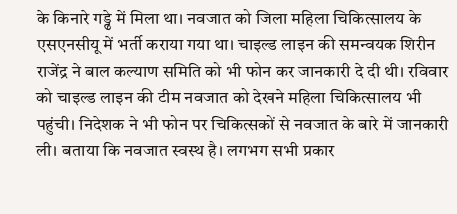के किनारे गड्ढे में मिला था। नवजात को जिला महिला चिकित्सालय के एसएनसीयू में भर्ती कराया गया था। चाइल्ड लाइन की समन्वयक शिरीन राजेंद्र ने बाल कल्याण समिति को भी फोन कर जानकारी दे दी थी। रविवार को चाइल्ड लाइन की टीम नवजात को देखने महिला चिकित्सालय भी पहुंची। निदेशक ने भी फोन पर चिकित्सकों से नवजात के बारे में जानकारी ली। बताया कि नवजात स्वस्थ है। लगभग सभी प्रकार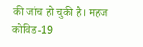की जांच हो चुकी है। महज कोविड-19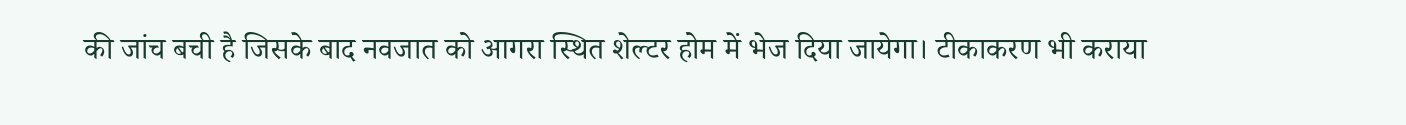की जांच बची है जिसके बाद नवजात को आगरा स्थित शेल्टर होम में भेज दिया जायेगा। टीकाकरण भी कराया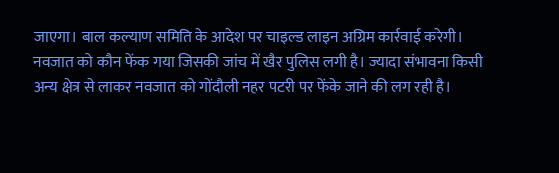जाएगा। बाल कल्याण समिति के आदेश पर चाइल्ड लाइन अग्रिम कार्रवाई करेगी।
नवजात को कौन फेंक गया जिसकी जांच में खैर पुलिस लगी है। ज्यादा संभावना किसी अन्य क्षेत्र से लाकर नवजात को गोंदौली नहर पटरी पर फेंके जाने की लग रही है।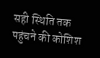सही स्थिति तक पहुंचने की कोशिश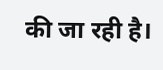की जा रही है।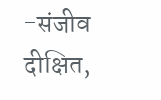-संजीव दीक्षित,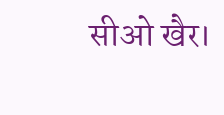सीओ खैर।